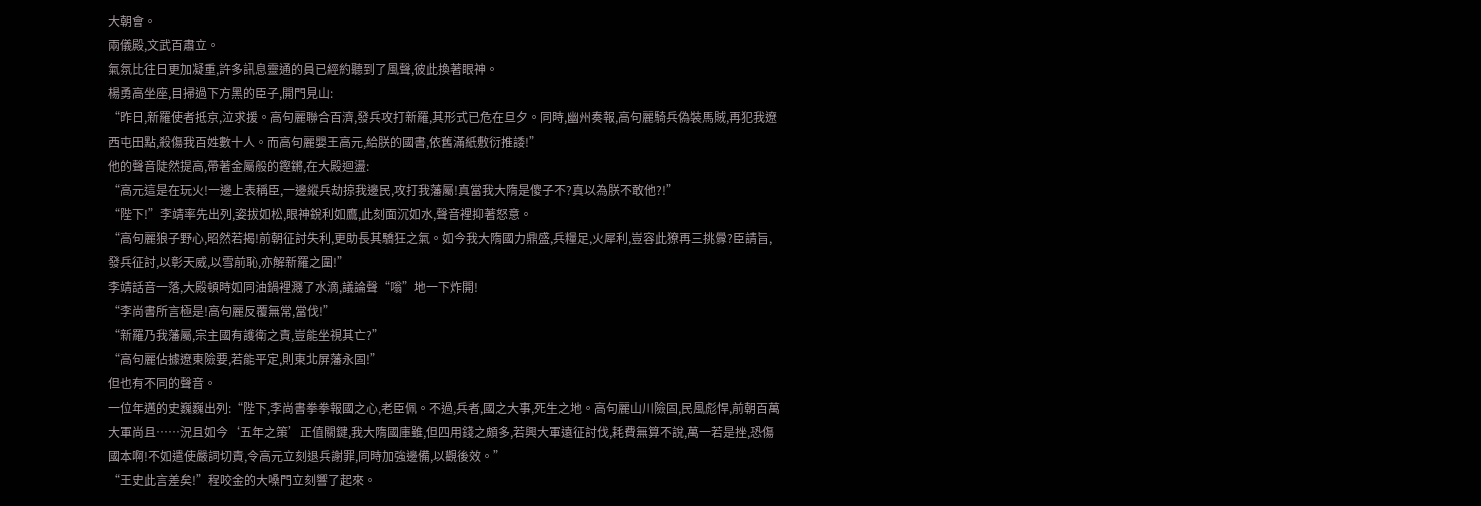大朝會。
兩儀殿,文武百肅立。
氣氛比往日更加凝重,許多訊息靈通的員已經約聽到了風聲,彼此換著眼神。
楊勇高坐座,目掃過下方黑的臣子,開門見山:
“昨日,新羅使者抵京,泣求援。高句麗聯合百濟,發兵攻打新羅,其形式已危在旦夕。同時,幽州奏報,高句麗騎兵偽裝馬賊,再犯我遼西屯田點,殺傷我百姓數十人。而高句麗嬰王高元,給朕的國書,依舊滿紙敷衍推諉!”
他的聲音陡然提高,帶著金屬般的鏗鏘,在大殿迴盪:
“高元這是在玩火!一邊上表稱臣,一邊縱兵劫掠我邊民,攻打我藩屬!真當我大隋是傻子不?真以為朕不敢他?!”
“陛下!”李靖率先出列,姿拔如松,眼神銳利如鷹,此刻面沉如水,聲音裡抑著怒意。
“高句麗狼子野心,昭然若揭!前朝征討失利,更助長其驕狂之氣。如今我大隋國力鼎盛,兵糧足,火犀利,豈容此獠再三挑釁?臣請旨,發兵征討,以彰天威,以雪前恥,亦解新羅之圍!”
李靖話音一落,大殿頓時如同油鍋裡濺了水滴,議論聲“嗡”地一下炸開!
“李尚書所言極是!高句麗反覆無常,當伐!”
“新羅乃我藩屬,宗主國有護衛之責,豈能坐視其亡?”
“高句麗佔據遼東險要,若能平定,則東北屏藩永固!”
但也有不同的聲音。
一位年邁的史巍巍出列:“陛下,李尚書拳拳報國之心,老臣佩。不過,兵者,國之大事,死生之地。高句麗山川險固,民風彪悍,前朝百萬大軍尚且……況且如今‘五年之策’正值關鍵,我大隋國庫雖,但四用錢之頗多,若興大軍遠征討伐,耗費無算不說,萬一若是挫,恐傷國本啊!不如遣使嚴詞切責,令高元立刻退兵謝罪,同時加強邊備,以觀後效。”
“王史此言差矣!”程咬金的大嗓門立刻響了起來。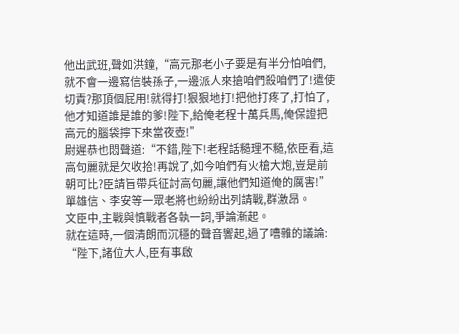他出武班,聲如洪鐘,“高元那老小子要是有半分怕咱們,就不會一邊寫信裝孫子,一邊派人來搶咱們殺咱們了!遣使切責?那頂個屁用!就得打!狠狠地打!把他打疼了,打怕了,他才知道誰是誰的爹!陛下,給俺老程十萬兵馬,俺保證把高元的腦袋擰下來當夜壺!”
尉遲恭也悶聲道:“不錯,陛下!老程話糙理不糙,依臣看,這高句麗就是欠收拾!再說了,如今咱們有火槍大炮,豈是前朝可比?臣請旨帶兵征討高句麗,讓他們知道俺的厲害!”
單雄信、李安等一眾老將也紛紛出列請戰,群激昂。
文臣中,主戰與慎戰者各執一詞,爭論漸起。
就在這時,一個清朗而沉穩的聲音響起,過了嘈雜的議論:
“陛下,諸位大人,臣有事啟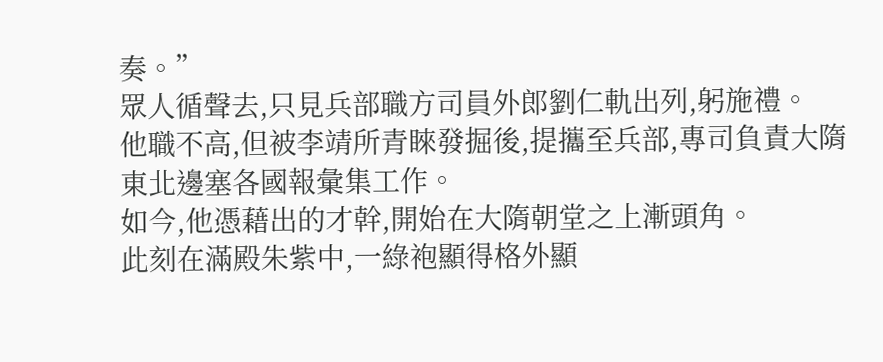奏。”
眾人循聲去,只見兵部職方司員外郎劉仁軌出列,躬施禮。
他職不高,但被李靖所青睞發掘後,提攜至兵部,專司負責大隋東北邊塞各國報彙集工作。
如今,他憑藉出的才幹,開始在大隋朝堂之上漸頭角。
此刻在滿殿朱紫中,一綠袍顯得格外顯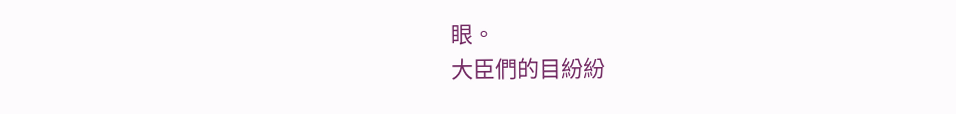眼。
大臣們的目紛紛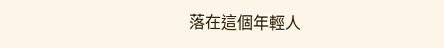落在這個年輕人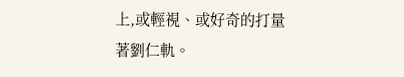上,或輕視、或好奇的打量著劉仁軌。